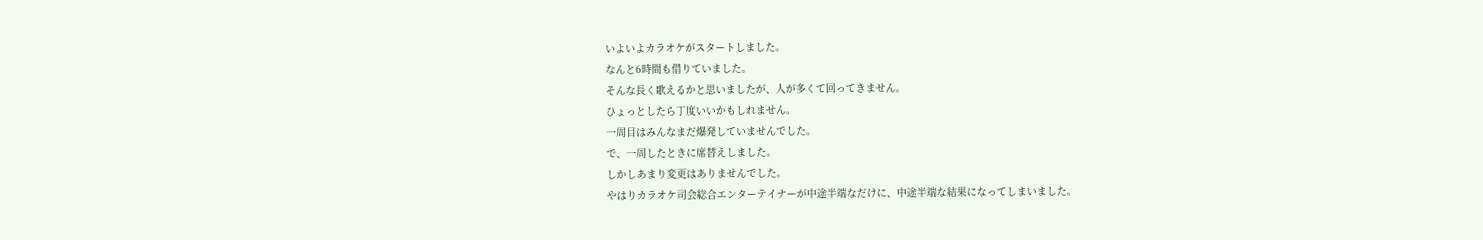いよいよカラオケがスタートしました。
なんと6時間も借りていました。
そんな長く歌えるかと思いましたが、人が多くて回ってきません。
ひょっとしたら丁度いいかもしれません。
一周目はみんなまだ爆発していませんでした。
で、一周したときに席替えしました。
しかしあまり変更はありませんでした。
やはりカラオケ司会総合エンターテイナーが中途半端なだけに、中途半端な結果になってしまいました。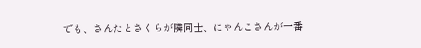でも、さんたとさくらが隣同士、にゃんこさんが一番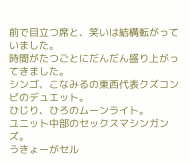前で目立つ席と、笑いは結構転がっていました。
時間がたつごとにだんだん盛り上がってきました。
シンゴ、こなみるの東西代表クズコンビのデュエット。
ひじり、ひろのムーンライト。
ユニット中部のセックスマシンガンズ。
うきょーがセル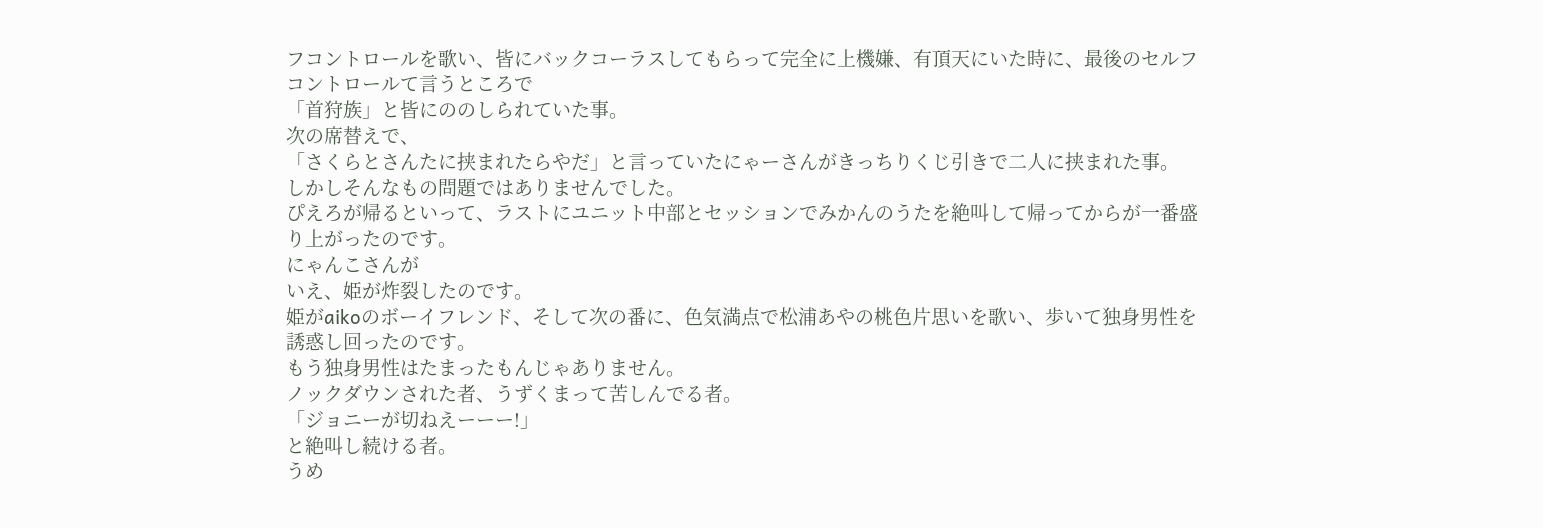フコントロールを歌い、皆にバックコーラスしてもらって完全に上機嫌、有頂天にいた時に、最後のセルフコントロールて言うところで
「首狩族」と皆にののしられていた事。
次の席替えで、
「さくらとさんたに挟まれたらやだ」と言っていたにゃーさんがきっちりくじ引きで二人に挟まれた事。
しかしそんなもの問題ではありませんでした。
ぴえろが帰るといって、ラストにユニット中部とセッションでみかんのうたを絶叫して帰ってからが一番盛り上がったのです。
にゃんこさんが
いえ、姫が炸裂したのです。
姫がaikoのボーイフレンド、そして次の番に、色気満点で松浦あやの桃色片思いを歌い、歩いて独身男性を誘惑し回ったのです。
もう独身男性はたまったもんじゃありません。
ノックダウンされた者、うずくまって苦しんでる者。
「ジョニーが切ねえーーー!」
と絶叫し続ける者。
うめ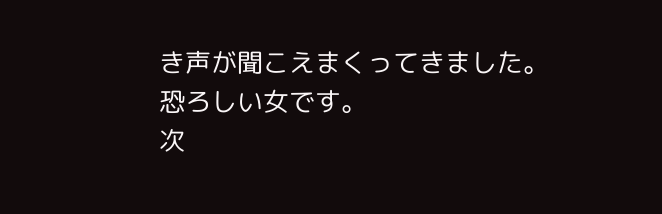き声が聞こえまくってきました。
恐ろしい女です。
次